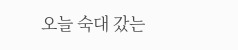오늘 숙대 갔는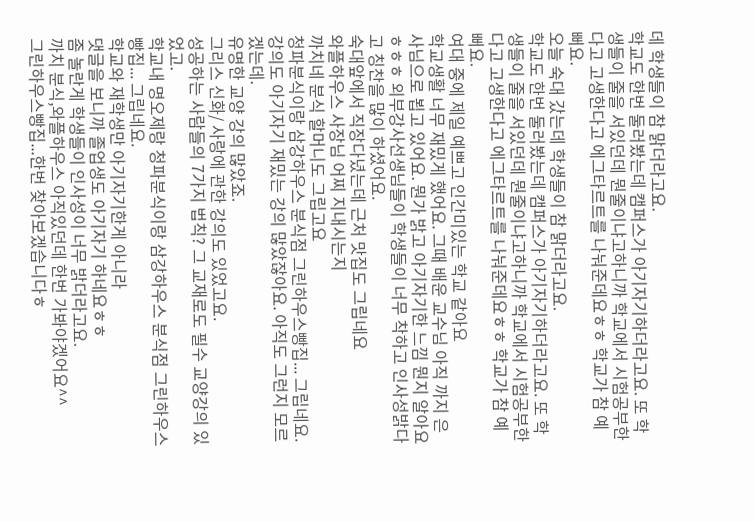데 학생들이 참 맑더라고요.
학교도 한번 둘러봤는데 캠퍼스가 아기자기하더라고요. 또 학생들이 줄을 서있던데 뭔줄이냐고하니까 학교에서 시험공부한다고 고생한다고 에그타르트를 나눠준데요ㅎㅎ 학교가 참 예뻐요.
오늘 숙대 갔는데 학생들이 참 맑더라고요.
학교도 한번 둘러봤는데 캠퍼스가 아기자기하더라고요. 또 학생들이 줄을 서있던데 뭔줄이냐고하니까 학교에서 시험공부한다고 고생한다고 에그타르트를 나눠준데요ㅎㅎ 학교가 참 예뻐요.
여대 중에 제일 예쁘고 인간미있는 학교 같아요
학교생활 너무 재밌게 했어요. 그때 배운 교수님 아직 까지 은사님으로 뵙고 있어요. 뭔가 밝고 아기자기한 느낌 뭔지 알아요 ㅎㅎㅎ 외부강사선생님들이 학생들이 너무 착하고 인사성밝다고 칭찬을 많이 하셨어요.
숙대앞에서 직장다녔는데 근처 맛집도 그립네요
와플하우스 사장님 어찌 지내시는지
까치네 분식 할머니도 그립고요
청파분식이랑 삼강하우스 분식점 그린하우스빵집... 그립네요.
강의도 아기자기 재밌는 강의 많았잖아요. 아직도 그런지 모르겠는데.
유명한 교양 강의 많았죠.
그리스 신화/ 사랑에 관한 강의도 있었고요.
성공하는 사람들의 7가지 법칙? 그 교재로도 필수 교양강의 있었고.
학교내 명오제랑 청파분식이랑 삼강하우스 분식점 그린하우스빵집... 그립네요.
학교와 재학생만 아기자기한게 아니라
댓글을 보니까 졸업생도 아기자기 하네요ㅎㅎ
좀 놀란게 학생들이 인사성이 너무 밝더라고요.
까치 분식,와플하우스 아직있던데 한번 가봐야겠어요^^
그린하우스빵집...한번 찾아보겠습니다ㅎ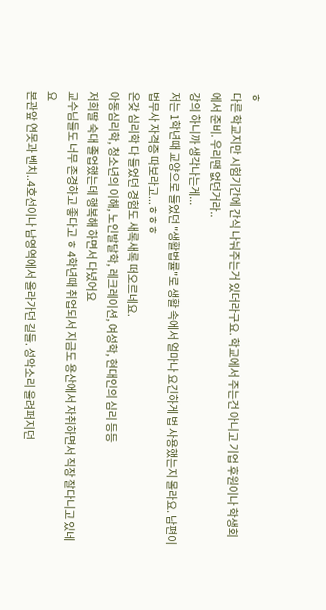ㅎ
다른 학교지만 시험기간에 간식 나눠주는거 있더라구요. 학교에서 주는건 아니고 기업 후원이나 학생회에서 준비. 우리땐 없던거라..
강의 하니까 생각나는게...
저는 1학년때 교양으로 들었던 "생활법률"로 생활 속에서 얼마나 요긴하게 법 사용했는지 몰라요. 남편이 법무사 자격증 따보라고...ㅎㅎㅎ
온갖 심리학 다 들었던 경험도 새록새록 떠오르네요.
아동심리학, 청소년의 이해, 노인발달학, 레크레이션, 여성학, 현대인의 심리 등등
저희딸 숙대 졸업했는데 행복해 하면서 다녔어요
교수님들도 너무 존경하고 좋다고 ㅎ 4학년때 취업되서 지금도 용산에서 자취하면서 직장 잘다니고 있네요
본관앞 연못과 벤치..4호선이나 남영역에서 올라가던 길들. 성악소리 울려퍼지던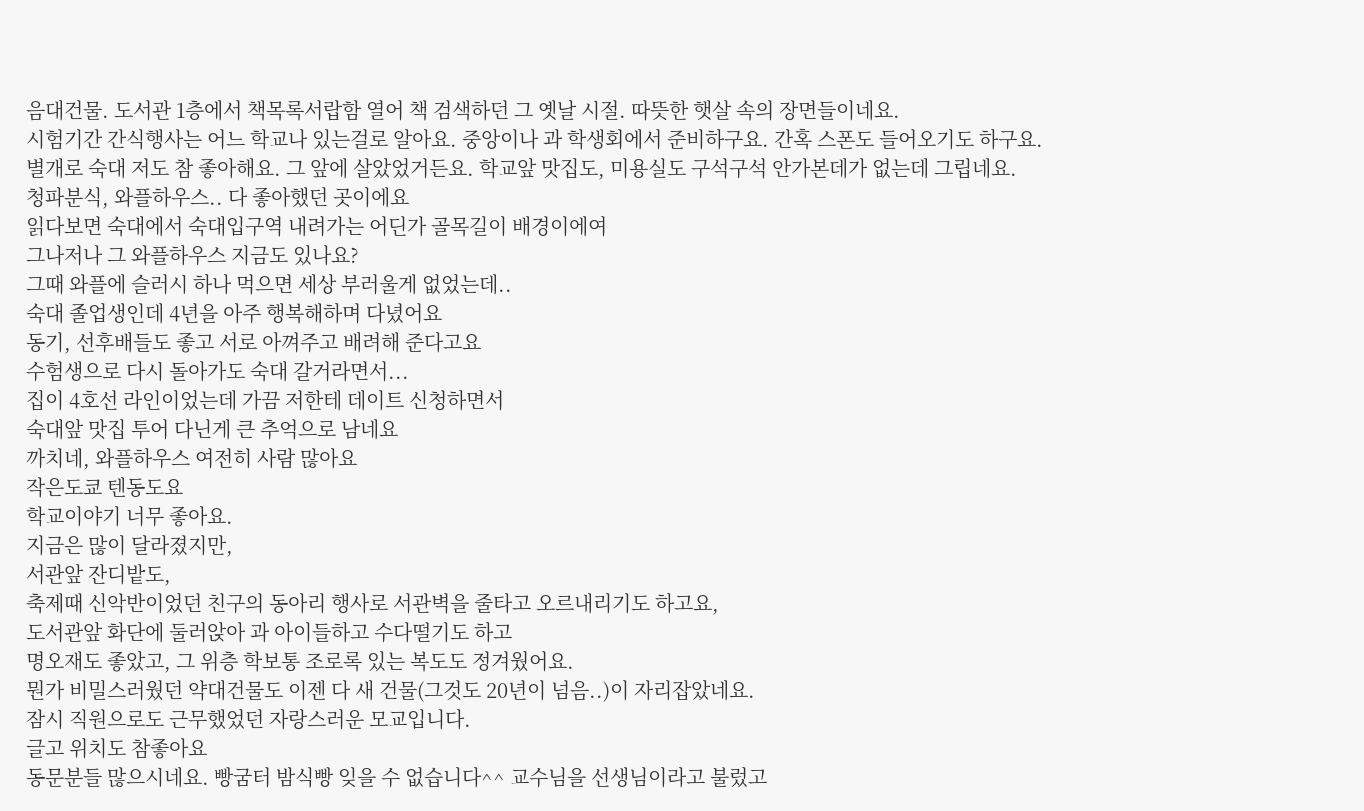음대건물. 도서관 1층에서 책목록서랍함 열어 책 검색하던 그 옛날 시절. 따뜻한 햇살 속의 장면들이네요.
시험기간 간식행사는 어느 학교나 있는걸로 알아요. 중앙이나 과 학생회에서 준비하구요. 간혹 스폰도 들어오기도 하구요.
별개로 숙대 저도 참 좋아해요. 그 앞에 살았었거든요. 학교앞 맛집도, 미용실도 구석구석 안가본데가 없는데 그립네요.
청파분식, 와플하우스.. 다 좋아했던 곳이에요
읽다보면 숙대에서 숙대입구역 내려가는 어딘가 골목길이 배경이에여
그나저나 그 와플하우스 지금도 있나요?
그때 와플에 슬러시 하나 먹으면 세상 부러울게 없었는데..
숙대 졸업생인데 4년을 아주 행복해하며 다녔어요
동기, 선후배들도 좋고 서로 아껴주고 배려해 준다고요
수험생으로 다시 돌아가도 숙대 갈거라면서...
집이 4호선 라인이었는데 가끔 저한테 데이트 신청하면서
숙대앞 맛집 투어 다닌게 큰 추억으로 남네요
까치네, 와플하우스 여전히 사람 많아요
작은도쿄 텐동도요
학교이야기 너무 좋아요.
지금은 많이 달라졌지만,
서관앞 잔디밭도,
축제때 신악반이었던 친구의 동아리 행사로 서관벽을 줄타고 오르내리기도 하고요,
도서관앞 화단에 둘러앉아 과 아이들하고 수다떨기도 하고
명오재도 좋았고, 그 위층 학보통 조로록 있는 복도도 정겨웠어요.
뭔가 비밀스러웠던 약대건물도 이젠 다 새 건물(그것도 20년이 넘음..)이 자리잡았네요.
잠시 직원으로도 근무했었던 자랑스러운 모교입니다.
글고 위치도 참좋아요
동문분들 많으시네요. 빵굼터 밤식빵 잊을 수 없습니다^^ 교수님을 선생님이라고 불렀고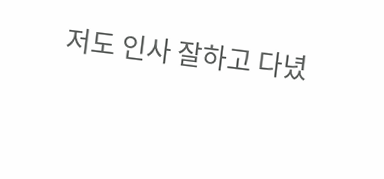저도 인사 잘하고 다녔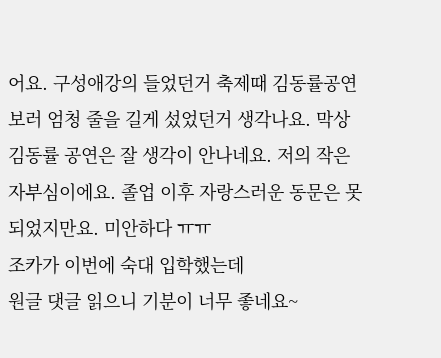어요. 구성애강의 들었던거 축제때 김동률공연 보러 엄청 줄을 길게 섰었던거 생각나요. 막상 김동률 공연은 잘 생각이 안나네요. 저의 작은 자부심이에요. 졸업 이후 자랑스러운 동문은 못되었지만요. 미안하다 ㅠㅠ
조카가 이번에 숙대 입학했는데
원글 댓글 읽으니 기분이 너무 좋네요~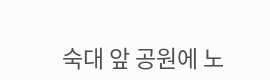숙대 앞 공원에 노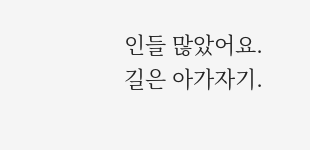인들 많았어요.
길은 아가자기.